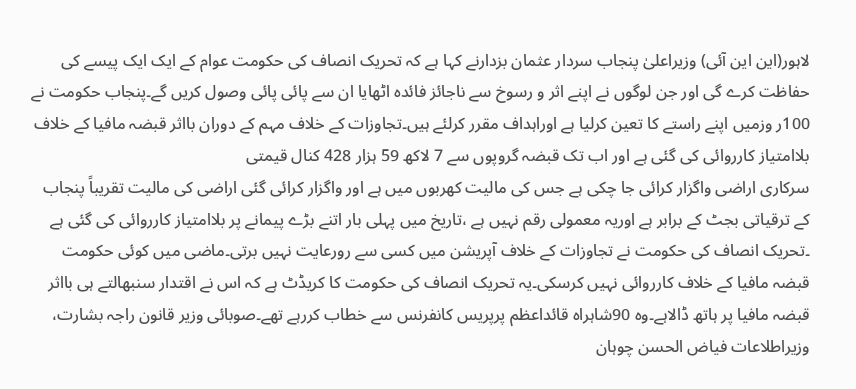لاہور(این این آئی) وزیراعلیٰ پنجاب سردار عثمان بزدارنے کہا ہے کہ تحریک انصاف کی حکومت عوام کے ایک ایک پیسے کی حفاظت کرے گی اور جن لوگوں نے اپنے اثر و رسوخ سے ناجائز فائدہ اٹھایا ان سے پائی پائی وصول کریں گے۔پنجاب حکومت نے 100ر وزمیں اپنے راستے کا تعین کرلیا ہے اوراہداف مقرر کرلئے ہیں۔تجاوزات کے خلاف مہم کے دوران بااثر قبضہ مافیا کے خلاف بلاامتیاز کارروائی کی گئی ہے اور اب تک قبضہ گروپوں سے 7 لاکھ 59 ہزار 428 کنال قیمتی
سرکاری اراضی واگزار کرائی جا چکی ہے جس کی مالیت کھربوں میں ہے اور واگزار کرائی گئی اراضی کی مالیت تقریباً پنجاب کے ترقیاتی بجٹ کے برابر ہے اوریہ معمولی رقم نہیں ہے ،تاریخ میں پہلی بار اتنے بڑے پیمانے پر بلاامتیاز کارروائی کی گئی ہے ۔تحریک انصاف کی حکومت نے تجاوزات کے خلاف آپریشن میں کسی سے رورعایت نہیں برتی۔ماضی میں کوئی حکومت قبضہ مافیا کے خلاف کارروائی نہیں کرسکی۔یہ تحریک انصاف کی حکومت کا کریڈٹ ہے کہ اس نے اقتدار سنبھالتے ہی بااثر قبضہ مافیا پر ہاتھ ڈالاہے۔وہ 90شاہراہ قائداعظم پرپریس کانفرنس سے خطاب کررہے تھے۔صوبائی وزیر قانون راجہ بشارت، وزیراطلاعات فیاض الحسن چوہان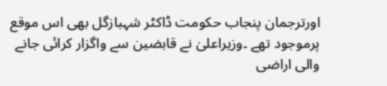اورترجمان پنجاب حکومت ڈاکٹر شہبازگل بھی اس موقع پرموجود تھے ۔وزیراعلیٰ نے قابضین سے واگزار کرائی جانے والی اراضی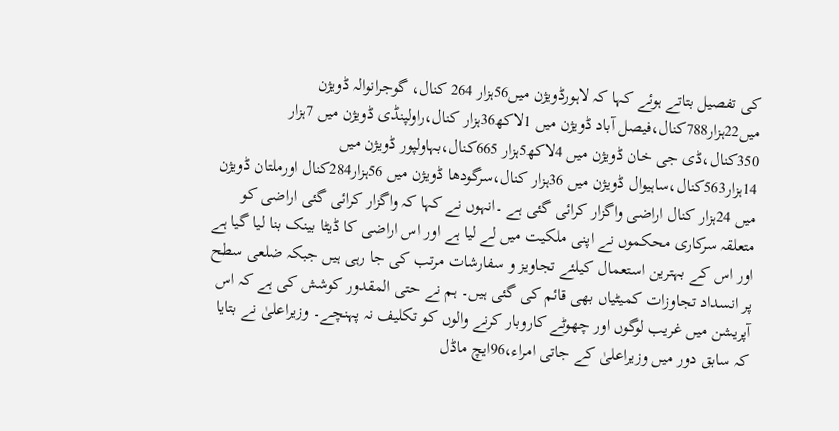کی تفصیل بتاتے ہوئے کہا کہ لاہورڈویژن میں56ہزار 264 کنال، گوجرانوالہ ڈویژن میں22ہزار788کنال،فیصل آباد ڈویژن میں 1لاکھ36ہزار کنال،راولپنڈی ڈویژن میں 7ہزار 350کنال،ڈی جی خان ڈویژن میں 4لاکھ5ہزار 665کنال،بہاولپور ڈویژن میں 14ہزار563کنال،ساہیوال ڈویژن میں 36ہزار کنال،سرگودھا ڈویژن میں 56ہزار284کنال اورملتان ڈویژن میں 24ہزار کنال اراضی واگزار کرائی گئی ہے ۔انہوں نے کہا کہ واگزار کرائی گئی اراضی کو متعلقہ سرکاری محکموں نے اپنی ملکیت میں لے لیا ہے اور اس اراضی کا ڈیٹا بینک بنا لیا گیا ہے اور اس کے بہترین استعمال کیلئے تجاویز و سفارشات مرتب کی جا رہی ہیں جبکہ ضلعی سطح پر انسداد تجاوزات کمیٹیاں بھی قائم کی گئی ہیں۔ ہم نے حتی المقدور کوشش کی ہے کہ اس آپریشن میں غریب لوگوں اور چھوٹے کاروبار کرنے والوں کو تکلیف نہ پہنچے۔ وزیراعلیٰ نے بتایا کہ سابق دور میں وزیراعلیٰ کے جاتی امراء،96ایچ ماڈل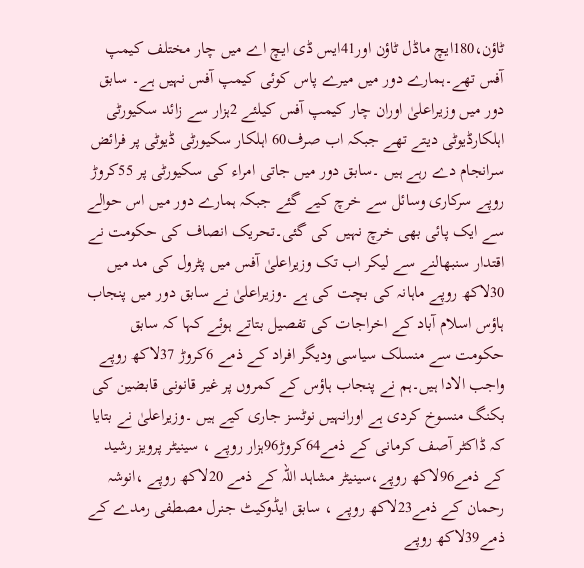ٹاؤن،180ایچ ماڈل ٹاؤن اور41ایس ڈی ایچ اے میں چار مختلف کیمپ آفس تھے۔ہمارے دور میں میرے پاس کوئی کیمپ آفس نہیں ہے۔ سابق دور میں وزیراعلیٰ اوران چار کیمپ آفس کیلئے 2ہزار سے زائد سکیورٹی اہلکارڈیوٹی دیتے تھے جبکہ اب صرف60 اہلکار سکیورٹی ڈیوٹی پر فرائض سرانجام دے رہے ہیں ۔سابق دور میں جاتی امراء کی سکیورٹی پر 55کروڑ روپے سرکاری وسائل سے خرچ کیے گئے جبکہ ہمارے دور میں اس حوالے سے ایک پائی بھی خرچ نہیں کی گئی۔تحریک انصاف کی حکومت نے اقتدار سنبھالنے سے لیکر اب تک وزیراعلیٰ آفس میں پٹرول کی مد میں 30لاکھ روپے ماہانہ کی بچت کی ہے ۔وزیراعلیٰ نے سابق دور میں پنجاب ہاؤس اسلام آباد کے اخراجات کی تفصیل بتاتے ہوئے کہا کہ سابق حکومت سے منسلک سیاسی ودیگر افراد کے ذمے 6کروڑ 37لاکھ روپے واجب الادا ہیں۔ہم نے پنجاب ہاؤس کے کمروں پر غیر قانونی قابضین کی بکنگ منسوخ کردی ہے اورانہیں نوٹسز جاری کیے ہیں ۔وزیراعلیٰ نے بتایا کہ ڈاکٹر آصف کرمانی کے ذمے64کروڑ96ہزار روپے ، سینیٹر پرویز رشید کے ذمے96لاکھ روپے،سینیٹر مشاہد اللہ کے ذمے 20لاکھ روپے ،انوشہ رحمان کے ذمے23لاکھ روپے ، سابق ایڈوکیٹ جنرل مصطفی رمدے کے ذمے39لاکھ روپے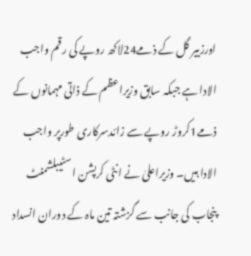اورزبیر گل کے ذمے24لاکھ روپے کی رقم واجب الادا ہے جبکہ سابق وزیراعظم کے ذاتی مہمانوں کے ذمے1کروڑ روپے سے زائدسرکاری طورپر واجب الادا ہیں۔ وزیراعلیٰ نے انٹی کرپشن اسٹیبلشمنٹ پنجاب کی جانب سے گزشتہ تین ماہ کے دوران انسداد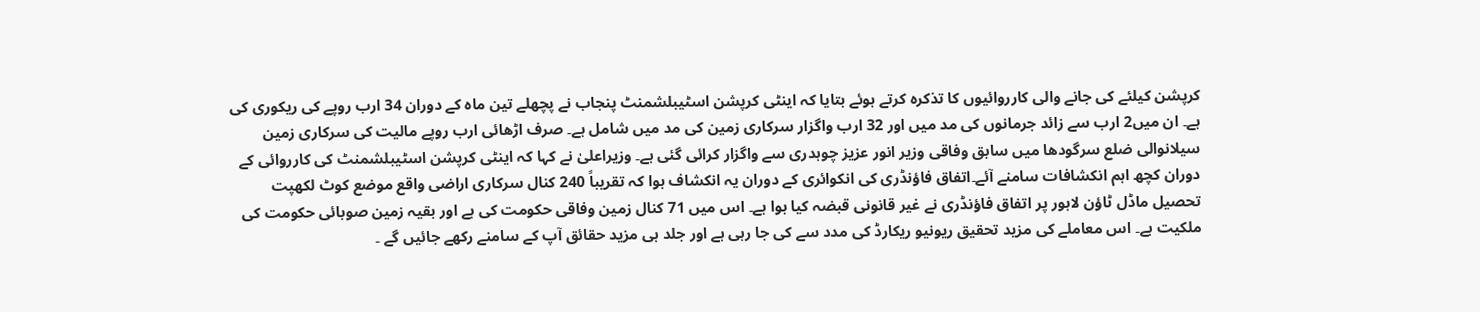کرپشن کیلئے کی جانے والی کارروائیوں کا تذکرہ کرتے ہوئے بتایا کہ اینٹی کرپشن اسٹیبلشمنٹ پنجاب نے پچھلے تین ماہ کے دوران 34 ارب روپے کی ریکوری کی ہے۔ ان میں2 ارب سے زائد جرمانوں کی مد میں اور 32 ارب واگزار سرکاری زمین کی مد میں شامل ہے۔ صرف اڑھائی ارب روپے مالیت کی سرکاری زمین سیلانوالی ضلع سرگودھا میں سابق وفاقی وزیر انور عزیز چوہدری سے واگزار کرائی گئی ہے۔ وزیراعلیٰ نے کہا کہ اینٹی کرپشن اسٹیبلشمنٹ کی کارروائی کے دوران کچھ اہم انکشافات سامنے آئے۔اتفاق فاؤنڈری کی انکوائری کے دوران یہ انکشاف ہوا کہ تقریباً 240 کنال سرکاری اراضی واقع موضع کوٹ لکھپت تحصیل ماڈل ٹاؤن لاہور پر اتفاق فاؤنڈری نے غیر قانونی قبضہ کیا ہوا ہے۔ اس میں 71 کنال زمین وفاقی حکومت کی ہے اور بقیہ زمین صوبائی حکومت کی ملکیت ہے۔ اس معاملے کی مزید تحقیق ریونیو ریکارڈ کی مدد سے کی جا رہی ہے اور جلد ہی مزید حقائق آپ کے سامنے رکھے جائیں گے ۔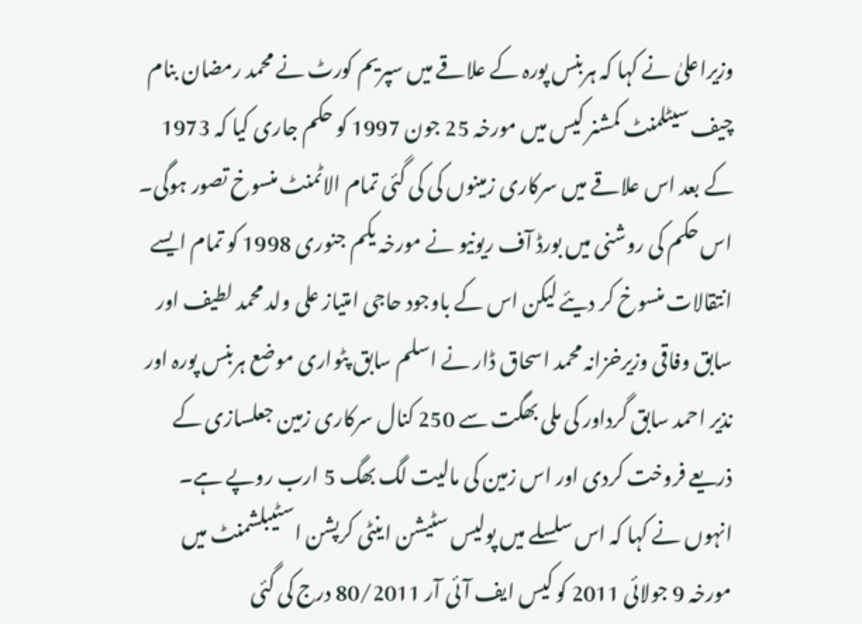وزیراعلیٰ نے کہا کہ ہربنس پورہ کے علاقے میں سپریم کورٹ نے محمد رمضان بنام چیف سیٹلمنٹ کمشنر کیس میں مورخہ 25 جون 1997 کو حکم جاری کیا کہ 1973 کے بعد اس علاقے میں سرکاری زمینوں کی کی گئی تمام الاٹمنٹ منسوخ تصور ہوگی۔ اس حکم کی روشنی میں بورڈ آف ریونیو نے مورخہ یکم جنوری 1998 کو تمام ایسے انتقالات منسوخ کر دیئے لیکن اس کے باوجود حاجی امتیاز علی ولد محمد لطیف اور سابق وفاقی وزیرخزانہ محمد اسحاق ڈار نے اسلم سابق پٹواری موضع ہربنس پورہ اور نذیر احمد سابق گرداور کی ملی بھگت سے 250 کنال سرکاری زمین جعلسازی کے ذریعے فروخت کردی اور اس زمین کی مالیت لگ بھگ 5 ارب روپے ہے۔ انہوں نے کہا کہ اس سلسلے میں پولیس سٹیشن اینٹی کرپشن اسٹیبلشمنٹ میں مورخہ 9 جولائی 2011 کو کیس ایف آئی آر 80/2011 درج کی گئی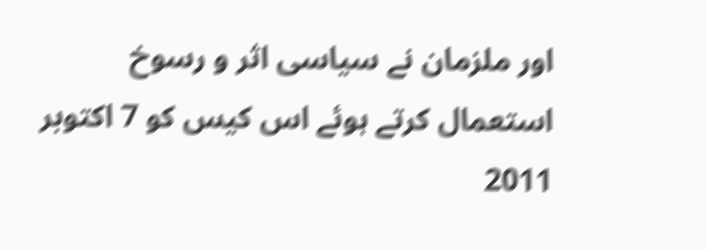اور ملزمان نے سیاسی اثر و رسوخ استعمال کرتے ہوئے اس کیس کو 7 اکتوبر 2011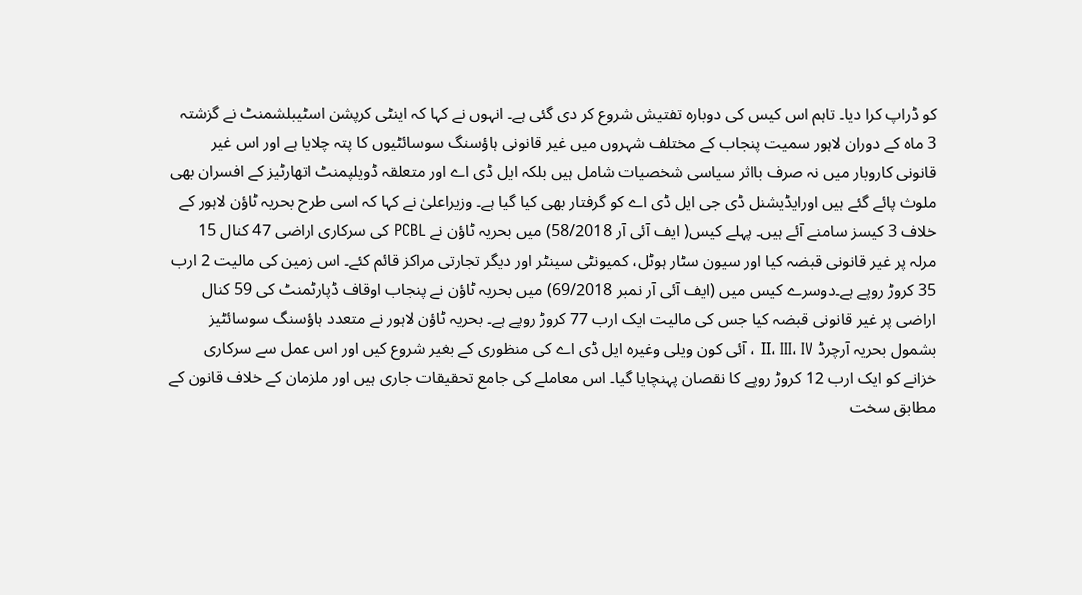کو ڈراپ کرا دیا۔ تاہم اس کیس کی دوبارہ تفتیش شروع کر دی گئی ہے۔ انہوں نے کہا کہ اینٹی کرپشن اسٹیبلشمنٹ نے گزشتہ 3 ماہ کے دوران لاہور سمیت پنجاب کے مختلف شہروں میں غیر قانونی ہاؤسنگ سوسائٹیوں کا پتہ چلایا ہے اور اس غیر قانونی کاروبار میں نہ صرف بااثر سیاسی شخصیات شامل ہیں بلکہ ایل ڈی اے اور متعلقہ ڈویلپمنٹ اتھارٹیز کے افسران بھی ملوث پائے گئے ہیں اورایڈیشنل ڈی جی ایل ڈی اے کو گرفتار بھی کیا گیا ہے۔ وزیراعلیٰ نے کہا کہ اسی طرح بحریہ ٹاؤن لاہور کے خلاف 3 کیسز سامنے آئے ہیں۔ پہلے کیس( ایف آئی آر 58/2018) میں بحریہ ٹاؤن نے PCBL کی سرکاری اراضی 47 کنال 15 مرلہ پر غیر قانونی قبضہ کیا اور سیون سٹار ہوٹل، کمیونٹی سینٹر اور دیگر تجارتی مراکز قائم کئے۔ اس زمین کی مالیت 2 ارب 35 کروڑ روپے ہے۔دوسرے کیس میں (ایف آئی آر نمبر 69/2018) میں بحریہ ٹاؤن نے پنجاب اوقاف ڈپارٹمنٹ کی 59 کنال اراضی پر غیر قانونی قبضہ کیا جس کی مالیت ایک ارب 77 کروڑ روپے ہے۔ بحریہ ٹاؤن لاہور نے متعدد ہاؤسنگ سوسائٹیز بشمول بحریہ آرچرڈ II، III، IV ، آئی کون ویلی وغیرہ ایل ڈی اے کی منظوری کے بغیر شروع کیں اور اس عمل سے سرکاری خزانے کو ایک ارب 12 کروڑ روپے کا نقصان پہنچایا گیا۔ اس معاملے کی جامع تحقیقات جاری ہیں اور ملزمان کے خلاف قانون کے مطابق سخت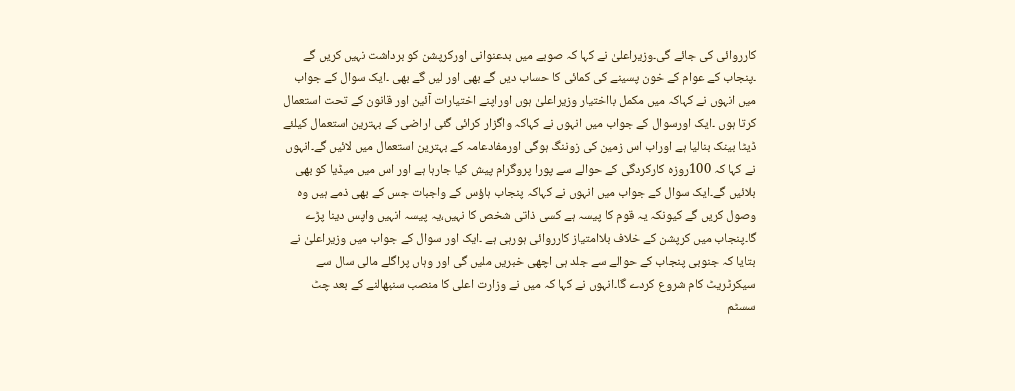کارروائی کی جائے گی۔وزیراعلیٰ نے کہا کہ صوبے میں بدعنوانی اورکرپشن کو برداشت نہیں کریں گے ۔پنجاب کے عوام کے خون پسینے کی کمائی کا حساب دیں گے بھی اور لیں گے بھی ۔ایک سوال کے جواب میں انہوں نے کہاکہ میں مکمل بااختیار وزیراعلیٰ ہوں اوراپنے اختیارات آئین اور قانون کے تحت استعمال کرتا ہوں ۔ایک اورسوال کے جواب میں انہوں نے کہاکہ واگزار کرائی گئی اراضی کے بہترین استعمال کیلئے ڈیٹا بینک بنالیا ہے اوراب اس زمین کی زوننگ ہوگی اورمفادعامہ کے بہترین استعمال میں لائیں گے۔انہوں نے کہا کہ 100روزہ کارکردگی کے حوالے سے پورا پروگرام پیش کیا جارہا ہے اور اس میں میڈیا کو بھی بلائیں گے۔ایک سوال کے جواب میں انہوں نے کہاکہ پنجاب ہاؤس کے واجبات جس کے بھی ذمے ہیں وہ وصول کریں گے کیونکہ یہ قوم کا پیسہ ہے کسی ذاتی شخص کا نہیں،یہ پیسہ انہیں واپس دینا پڑے گا۔پنجاب میں کرپشن کے خلاف بلاامتیاز کارروائی ہورہی ہے ۔ایک اور سوال کے جواب میں وزیراعلیٰ نے بتایا کہ جنوبی پنجاب کے حوالے سے جلد ہی اچھی خبریں ملیں گی اور وہاں پراگلے مالی سال سے سیکرٹریٹ کام شروع کردے گا۔انہوں نے کہا کہ میں نے وزارت اعلی کا منصب سنبھالنے کے بعد چٹ سسٹم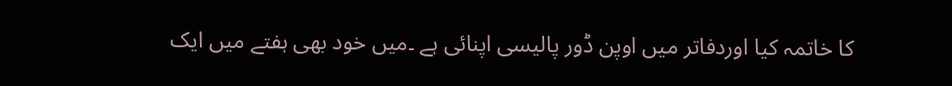کا خاتمہ کیا اوردفاتر میں اوپن ڈور پالیسی اپنائی ہے ۔میں خود بھی ہفتے میں ایک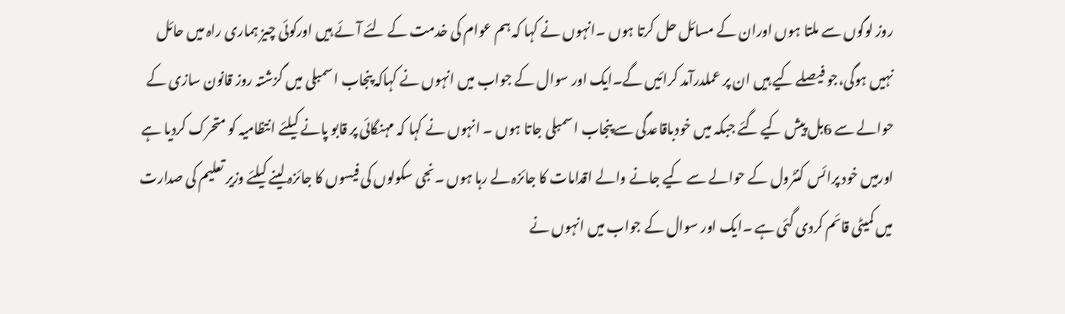روز لوگوں سے ملتا ہوں اوران کے مسائل حل کرتا ہوں ۔انہوں نے کہا کہ ہم عوام کی خدمت کے لئے آئے ہیں اورکوئی چیز ہماری راہ میں حائل نہیں ہوگی،جو فیصلے کیے ہیں ان پر عملدرآمد کرائیں گے۔ایک اور سوال کے جواب میں انہوں نے کہاکہ پنجاب اسمبلی میں گزشتہ روز قانون سازی کے حوالے سے 6بل پیش کیے گئے جبکہ میں خودباقاعدگی سے پنجاب اسمبلی جاتا ہوں ۔ انہوں نے کہا کہ مہنگائی پر قابو پانے کیلئے انتظامیہ کو متحرک کردیا ہے اورمیں خود پرائس کنٹرول کے حوالے سے کیے جانے والے اقدامات کا جائزہ لے رہا ہوں ۔نجی سکولوں کی فیسوں کا جائزہ لینے کیلئے وزیر تعلیم کی صدارت میں کمیٹی قائم کردی گئی ہے ۔ایک اور سوال کے جواب میں انہوں نے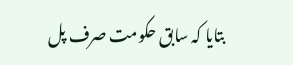بتایا کہ سابق حکومت صرف پل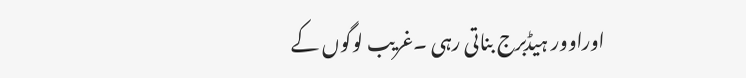اوراوور ہیڈبرج بناتی رہی ۔غریب لوگوں کے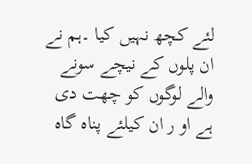لئے کچھ نہیں کیا ۔ہم نے ان پلوں کے نیچے سونے والے لوگوں کو چھت دی ہے او ر ان کیلئے پناہ گاہ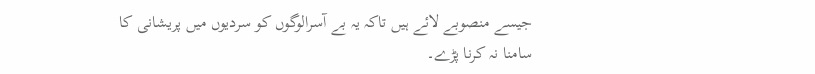جیسے منصوبے لائے ہیں تاکہ یہ بے آسرالوگوں کو سردیوں میں پریشانی کا سامنا نہ کرنا پڑے۔